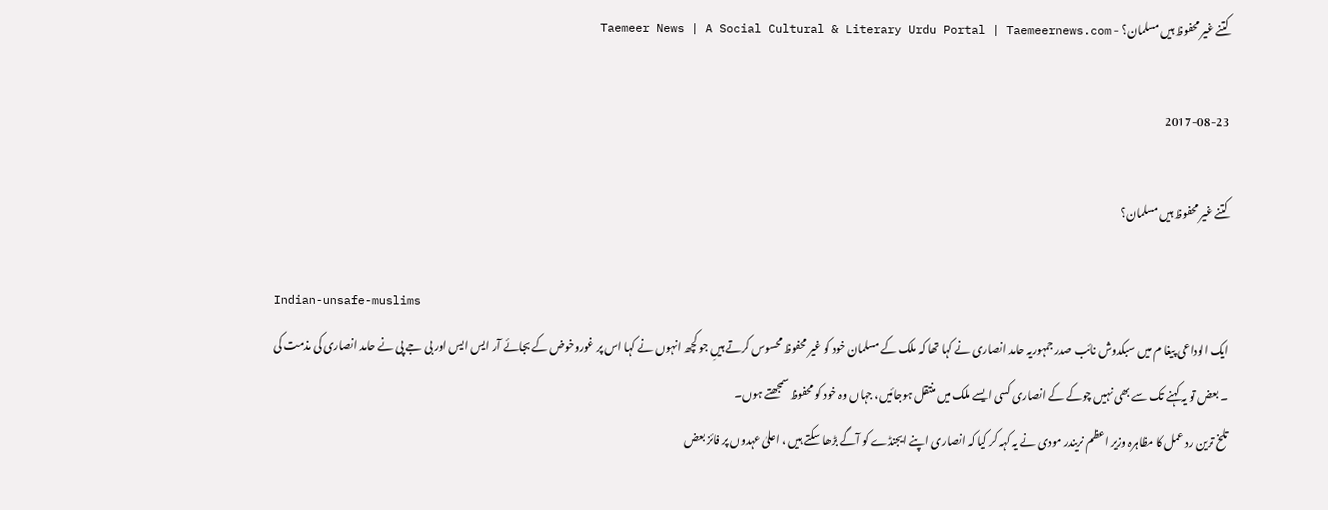کتنے غیر محفوظ ہیں مسلمان؟ - Taemeer News | A Social Cultural & Literary Urdu Portal | Taemeernews.com

2017-08-23

کتنے غیر محفوظ ہیں مسلمان؟

Indian-unsafe-muslims
ایک الوداعی پیغا م میں سبکدوش نائب صدر جمہوریہ حامد انصاری نے کہا تھا کہ ملک کے مسلمان خود کو غیر محفوظ محسوس کرتے ہیںِ جو کچھ انہوں نے کہا اس پر غوروخوض کے بجائے آر ایس ایس اور بی جے پی نے حامد انصاری کی مذمت کی ۔ بعض تو یہ کہنے تک سے بھی نہیں چوکے کے انصاری کسی ایسے ملک میں منتقل ہوجائیں، جہاں وہ خود کو محفوظ سمجھتے ہوں۔
تلخ ترین رد عمل کا مظاہرہ وزیر اعظم نریندر مودی نے یہ کہہ کر کیا کہ انصاری اپنے ایجنڈے کو آگے بڑھا سکتے ہیں ، اعلیٰ عہدوں پر فائز بعض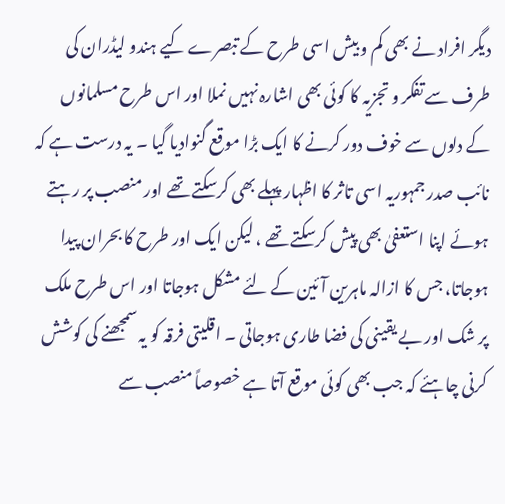دیگر افراد نے بھی کم و بیش اسی طرح کے تبصرے کیے ہندو لیڈران کی طرف سے تفکر و تجزیہ کا کوئی بھی اشارہ نہیں نملا اور اس طرح مسلمانوں کے دلوں سے خوف دور کرنے کا ایک بڑا موقع گنوادیا گیا ۔ یہ درست ہے کہ نائب صدر جمہوریہ اسی تاثر کا اظہار پہلے بھی کرسکتے تھے اور منصب پر رہتے ہوئے اپنا استعفیٰ بھی پیش کرسکتے تھے ، لیکن ایک اور طرح کا بحران پیدا ہوجاتا، جس کا ازالہ ماہرین آئین کے لئے مشکل ہوجاتا اور اس طرح ملک پر شک اور بے یقینی کی فضا طاری ہوجاتی ۔ اقلیتی فرقہ کو یہ سمجھنے کی کوشش کرنی چاہئے کہ جب بھی کوئی موقع آتا ہے خصوصاً منصب سے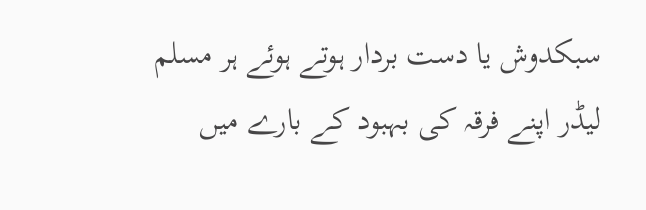سبکدوش یا دست بردار ہوتے ہوئے ہر مسلم لیڈر اپنے فرقہ کی بہبود کے بارے میں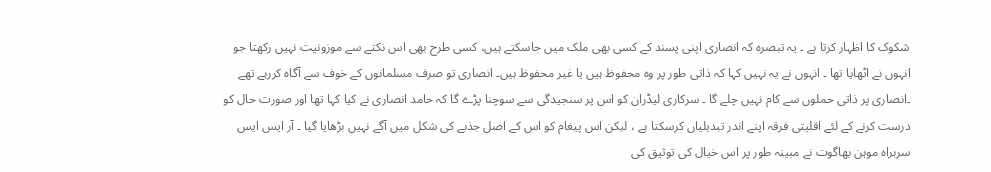شکوک کا اظہار کرتا ہے ۔ یہ تبصرہ کہ انصاری اپنی پسند کے کسی بھی ملک میں جاسکتے ہیں، کسی طرح بھی اس نکتے سے موزونیت نہیں رکھتا جو انہوں نے اٹھایا تھا ۔ انہوں نے یہ نہیں کہا کہ ذاتی طور پر وہ محفوظ ہیں یا غیر محفوظ ہیں۔ انصاری تو صرف مسلمانوں کے خوف سے آگاہ کررہے تھے ۔انصاری پر ذاتی حملوں سے کام نہیں چلے گا ۔ سرکاری لیڈران کو اس پر سنجیدگی سے سوچنا پڑے گا کہ حامد انصاری نے کیا کہا تھا اور صورت حال کو درست کرنے کے لئے اقلیتی فرقہ اپنے اندر تبدیلیاں کرسکتا ہے ، لیکن اس پیغام کو اس کے اصل جذبے کی شکل میں آگے نہیں بڑھایا گیا ۔ آر ایس ایس سربراہ موہن بھاگوت نے مبینہ طور پر اس خیال کی توثیق کی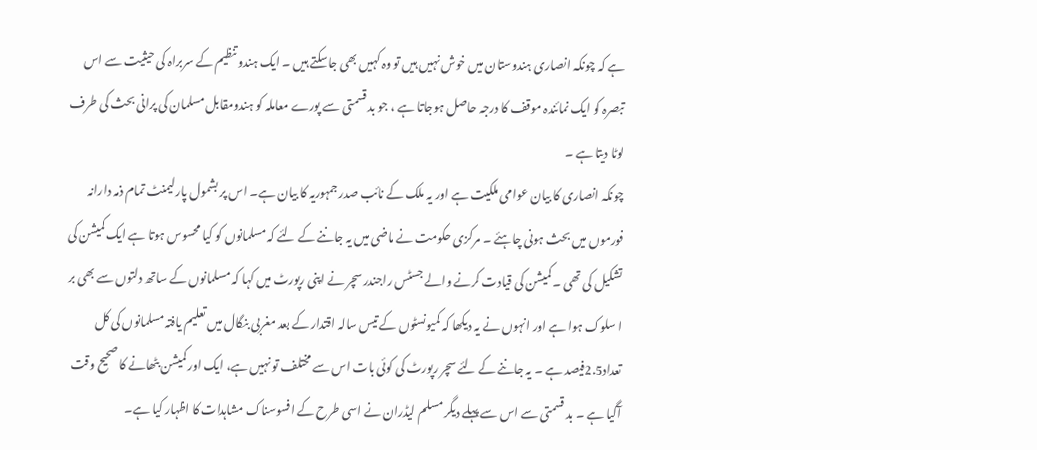ہے کہ چونکہ انصاری ہندوستان میں خوش نہیں ہیں تو وہ کہیں بھی جاسکتے ہیں ۔ ایک ہندو تنظیم کے سربراہ کی حیثیت سے اس تبصرہ کو ایک نمائندہ موقف کا درجہ حاصل ہوجاتا ہے ، جو بد قسمتی سے پورے معاملہ کو ہندومقابل مسلمان کی پرانی بحث کی طرف لوٹا دیتا ہے ۔
چونکہ انصاری کا بیان عوامی ملکیت ہے اور یہ ملک کے نائب صدر جمہوریہ کا بیان ہے۔ اس پر بشمول پارلیمنٹ تمام ذمہ دارانہ فورموں میں بحث ہونی چاہئے ۔ مرکزی حکومت نے ماضی میں یہ جاننے کے لئے کہ مسلمانوں کو کیا محسوس ہوتا ہے ایک کمیشن کی تشکیل کی تھی ۔ کمیشن کی قیادت کرنے والے جسٹس راجندر سچر نے اپنی رپورٹ میں کہا کہ مسلمانوں کے ساتھ دلتوں سے بھی بر ا سلوک ہوا ہے اور انہوں نے یہ دیکھا کہ کمیونسٹوں کے تیس سالہ اقتدار کے بعد مغربی بنگال میں تعلیم یافتہ مسلمانوں کی کل تعداد2.5فیصد ہے ۔ یہ جاننے کے لئے سچر رپورٹ کی کوئی بات اس سے مختلف تو نہیں ہے، ایک اور کمیشن بٹھانے کا صحیح وقت آگیا ہے ۔ بد قسمتی سے اس سے پہلے دیگر مسلم لیڈران نے اسی طرح کے افسوسناک مشاہدات کا اظہار کیا ہے۔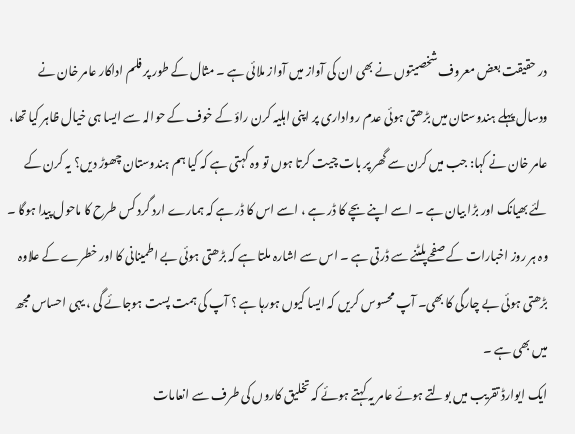در حقیقت بعض معروف شخصیتوں نے بھی ان کی آواز میں آواز ملائی ہے ۔ مثال کے طور پر فلم اداکار عامر خان نے ودسال پہلے ہندوستان میں بڑھتی ہوئی عدم رواداری پر اپنی اہلیہ کرن راؤ کے خوف کے حوالہ سے ایسا ہی خیال ظاہر کیا تھا، عامر خان نے کہا: جب میں کرن سے گھر پر بات چیت کرتا ہوں تو وہ کہتی ہے کہ کیا ہم ہندوستان چھوڑ دیں؟ یہ کرن کے لئے بھیانک اور بڑا بیان ہے ۔ اسے اپنے بچے کا ڈر ہے ، اسے اس کا ڈر ہے کہ ہمارے ارد گرد کس طرح کا ماحول پیدا ہوگا ۔ وہ ہر روز اخبارات کے صفحے پلٹنے سے ڈرتی ہے ۔ اس سے اشارہ ملتا ہے کہ بڑھتی ہوئی بے اطمینانی کا اور خطرے کے علاوہ بڑھتی ہوئی بے چارگی کا بھی۔ آپ محسوس کریں کہ ایسا کیوں ہورہا ہے ؟ آپ کی ہمت پست ہوجائے گی ، یہی احساس مجھ میں بھی ہے ۔
ایک ایوارڈ تقریب میں بولتے ہوئے عامر یہ کہتے ہوئے کہ تخلیق کاروں کی طرف سے انعامات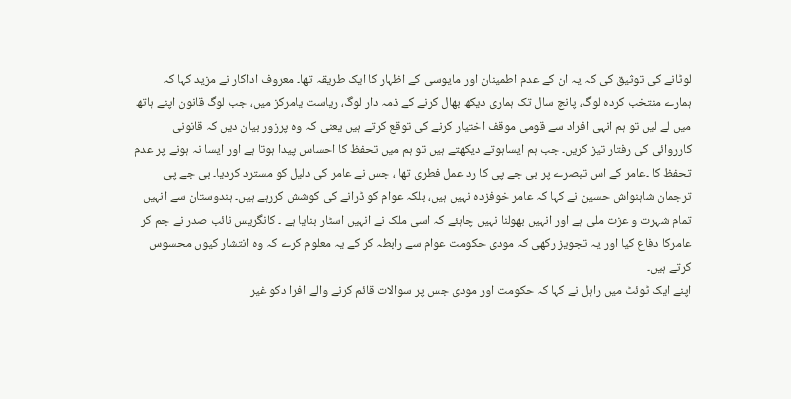لوٹانے کی توثیق کی کہ یہ ان کے عدم اطمینان اور مایوسی کے اظہار کا ایک طریقہ تھا۔ معروف اداکار نے مزید کہا کہ ہمارے منتخب کردہ لوگ، پانچ سال تک ہماری دیکھ بھال کرنے کے ذمہ دار لوگ، ریاست یامرکز میں، جب لوگ قانون اپنے ہاتھ میں لے لیں تو ہم انہی افراد سے قومی موقف اختیار کرنے کی توقع کرتے ہیں یعنی کہ وہ پرزور بیان دیں کہ قانونی کارروائی کی رفتار تیز کریں۔ جب ہم ایساہوتے دیکھتے ہیں تو ہم میں تحفظ کا احساس پیدا ہوتا ہے اور ایسا نہ ہونے پر عدم تحفظ کا ۔عامر کے اس تبصرے پر بی جے پی کا رد عمل فطری تھا ، جس نے عامر کی دلیل کو مسترد کردیا۔ بی جے پی ترجمان شاہنواش حسین نے کہا کہ عامر خوفزدہ نہیں ہیں، بلکہ عوام کو ڈرانے کی کوشش کررہے ہیں۔ ہندوستان سے انہیں تمام شہرت و عزت ملی ہے اور انہیں بھولنا نہیں چاہئے کہ اسی ملک نے انہیں اسٹار بنایا ہے ۔ کانگریس نائب صدر نے جم کر عامرکا دفاع کیا اور یہ تجویز رکھی کہ مودی حکومت عوام سے رابطہ کر کے یہ معلوم کرے کہ وہ انتشار کیوں محسوس کرتے ہیں۔
اپنے ایک ٹوئٹ میں راہل نے کہا کہ حکومت اور مودی جس پر سوالات قائم کرنے والے افرا دکو غیر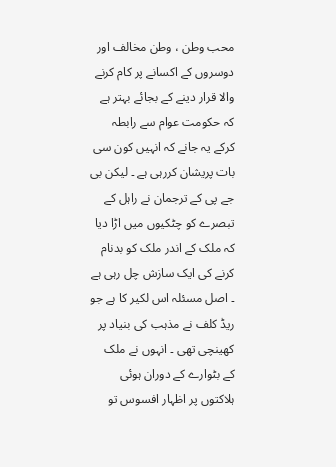محب وطن ، وطن مخالف اور دوسروں کے اکسانے پر کام کرنے والا قرار دینے کے بجائے بہتر ہے کہ حکومت عوام سے رابطہ کرکے یہ جانے کہ انہیں کون سی بات پریشان کررہی ہے ۔ لیکن بی جے پی کے ترجمان نے راہل کے تبصرے کو چٹکیوں میں اڑا دیا کہ ملک کے اندر ملک کو بدنام کرنے کی ایک سازش چل رہی ہے ۔ اصل مسئلہ اس لکیر کا ہے جو ریڈ کلف نے مذہب کی بنیاد پر کھینچی تھی ۔ انہوں نے ملک کے بٹوارے کے دوران ہوئی ہلاکتوں پر اظہار افسوس تو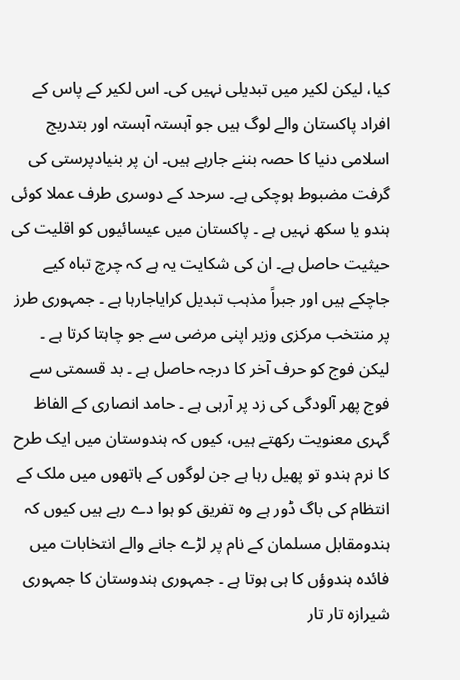کیا، لیکن لکیر میں تبدیلی نہیں کی۔ اس لکیر کے پاس کے افراد پاکستان والے لوگ ہیں جو آہستہ آہستہ اور بتدریج اسلامی دنیا کا حصہ بننے جارہے ہیں۔ ان پر بنیادپرستی کی گرفت مضبوط ہوچکی ہے۔ سرحد کے دوسری طرف عملا کوئی ہندو یا سکھ نہیں ہے ۔ پاکستان میں عیسائیوں کو اقلیت کی حیثیت حاصل ہے۔ ان کی شکایت یہ ہے کہ چرچ تباہ کیے جاچکے ہیں اور جبراً مذہب تبدیل کرایاجارہا ہے ۔ جمہوری طرز پر منتخب مرکزی وزیر اپنی مرضی سے جو چاہتا کرتا ہے ۔ لیکن فوج کو حرف آخر کا درجہ حاصل ہے ۔ بد قسمتی سے فوج پھر آلودگی کی زد پر آرہی ہے ۔ حامد انصاری کے الفاظ گہری معنویت رکھتے ہیں، کیوں کہ ہندوستان میں ایک طرح کا نرم ہندو تو پھیل رہا ہے جن لوگوں کے ہاتھوں میں ملک کے انتظام کی باگ ڈور ہے وہ تفریق کو ہوا دے رہے ہیں کیوں کہ ہندومقابل مسلمان کے نام پر لڑے جانے والے انتخابات میں فائدہ ہندوؤں کا ہی ہوتا ہے ۔ جمہوری ہندوستان کا جمہوری شیرازہ تار تار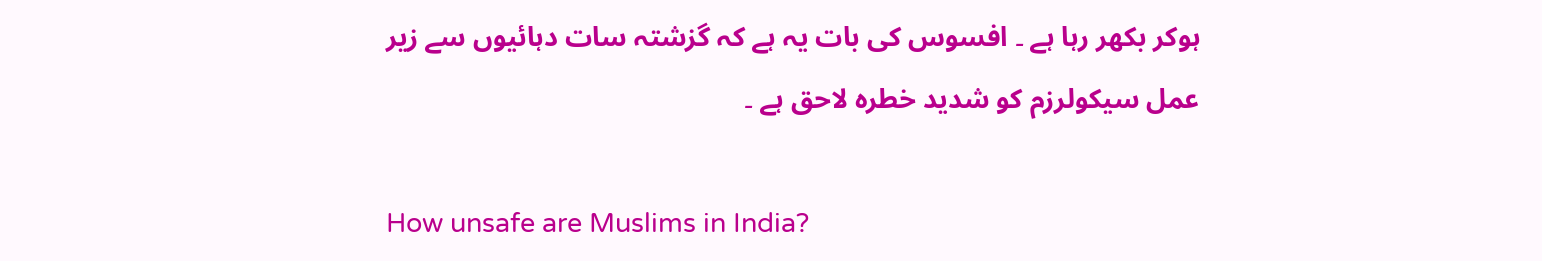ہوکر بکھر رہا ہے ۔ افسوس کی بات یہ ہے کہ گزشتہ سات دہائیوں سے زیر عمل سیکولرزم کو شدید خطرہ لاحق ہے ۔

How unsafe are Muslims in India?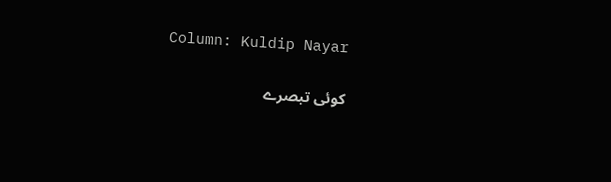Column: Kuldip Nayar

کوئی تبصرے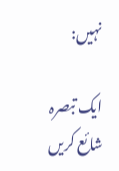نہیں:

ایک تبصرہ شائع کریں